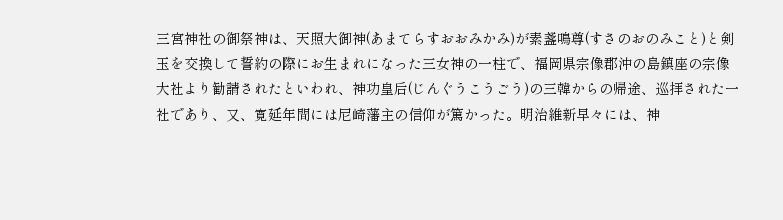三宮神社の御祭神は、天照大御神(あまてらすおおみかみ)が素盞鳴尊(すさのおのみこと)と剣玉を交換して誓約の際にお生まれになった三女神の一柱で、福岡県宗像郡沖の島鎮座の宗像大社より勧請されたといわれ、神功皇后(じんぐうこうごう)の三韓からの帰途、巡拝された一社であり、又、寛延年間には尼崎藩主の信仰が篤かった。明治維新早々には、神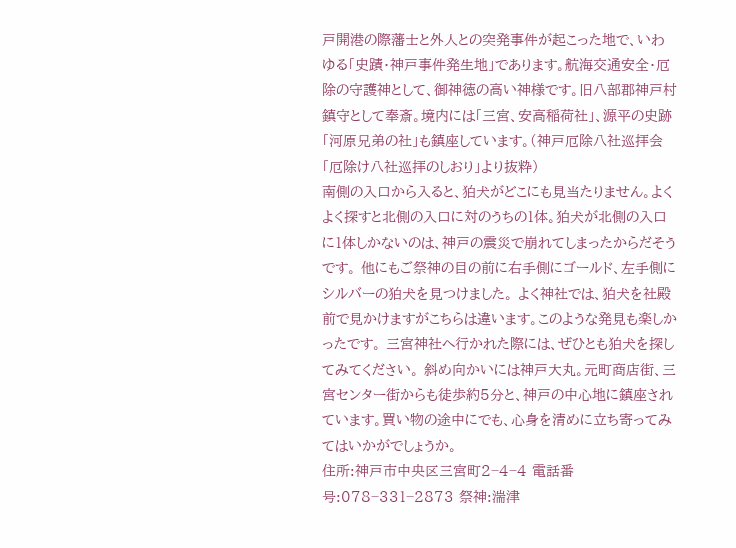戸開港の際藩士と外人との突発事件が起こった地で、いわゆる「史蹟・神戸事件発生地」であります。航海交通安全・厄除の守護神として、御神徳の高い神様です。旧八部郡神戸村鎮守として奉斎。境内には「三宮、安高稲荷社」、源平の史跡「河原兄弟の社」も鎮座しています。(神戸厄除八社巡拝会「厄除け八社巡拝のしおり」より抜粋)
南側の入口から入ると、狛犬がどこにも見当たりません。よくよく探すと北側の入口に対のうちの1体。狛犬が北側の入口に1体しかないのは、神戸の震災で崩れてしまったからだそうです。 他にもご祭神の目の前に右手側にゴールド、左手側にシルバーの狛犬を見つけました。 よく神社では、狛犬を社殿前で見かけますがこちらは違います。このような発見も楽しかったです。 三宮神社へ行かれた際には、ぜひとも狛犬を探してみてください。 斜め向かいには神戸大丸。元町商店街、三宮センター街からも徒歩約5分と、神戸の中心地に鎮座されています。買い物の途中にでも、心身を清めに立ち寄ってみてはいかがでしょうか。
住所:神戸市中央区三宮町2−4−4 電話番号:078−331−2873 祭神:湍津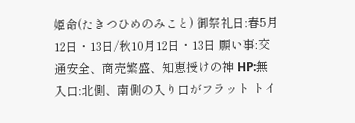姫命(たきつひめのみこと) 御祭礼日:春5月12日・13日/秋10月12日・13日 願い事:交通安全、商売繁盛、知恵授けの神 HP:無
入口:北側、南側の入り口がフラット トイ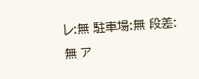レ:無 駐車場:無 段差:無 ア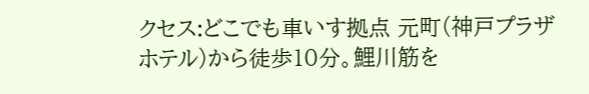クセス:どこでも車いす拠点 元町(神戸プラザホテル)から徒歩10分。鯉川筋を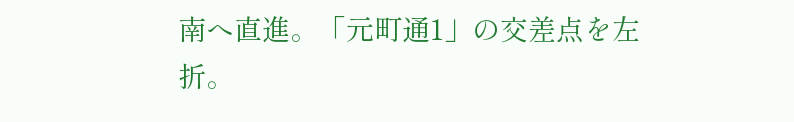南へ直進。「元町通1」の交差点を左折。